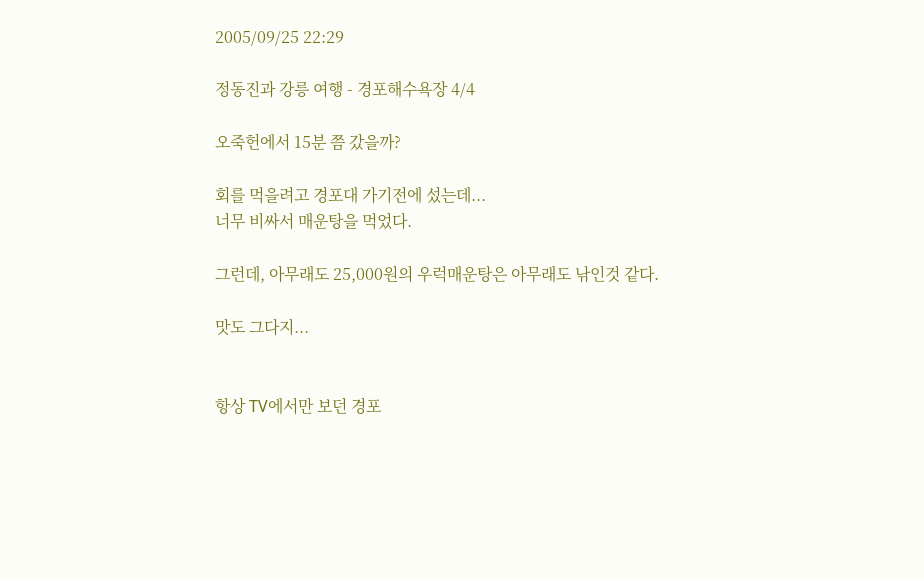2005/09/25 22:29

정동진과 강릉 여행 - 경포해수욕장 4/4

오죽헌에서 15분 쯤 갔을까?

회를 먹을려고 경포대 가기전에 섰는데...
너무 비싸서 매운탕을 먹었다.

그런데, 아무래도 25,000원의 우럭매운탕은 아무래도 낚인것 같다.

맛도 그다지...


항상 TV에서만 보던 경포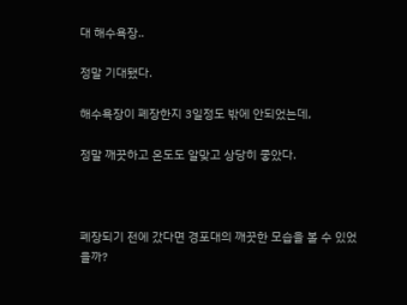대 해수욕장..

정말 기대됐다.

해수욕장이 폐장한지 3일정도 밖에 안되었는데,

정말 깨끗하고 온도도 알맞고 상당히 좋았다.



폐장되기 전에 갔다면 경포대의 깨끗한 모습을 볼 수 있었을까?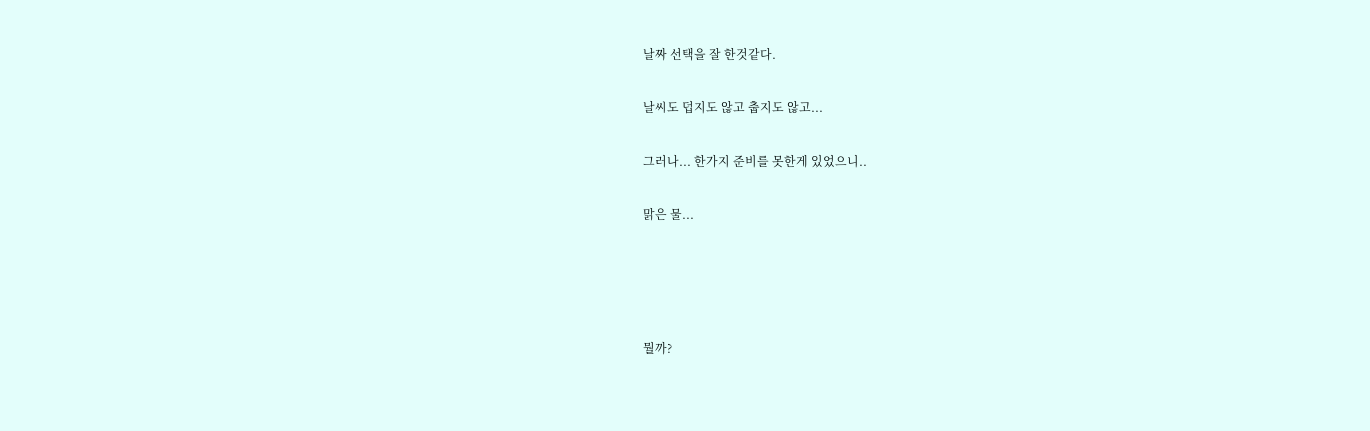날짜 선택을 잘 한것같다.

날씨도 덥지도 않고 춥지도 않고...

그러나... 한가지 준비를 못한게 있었으니..

맑은 물...




뭘까?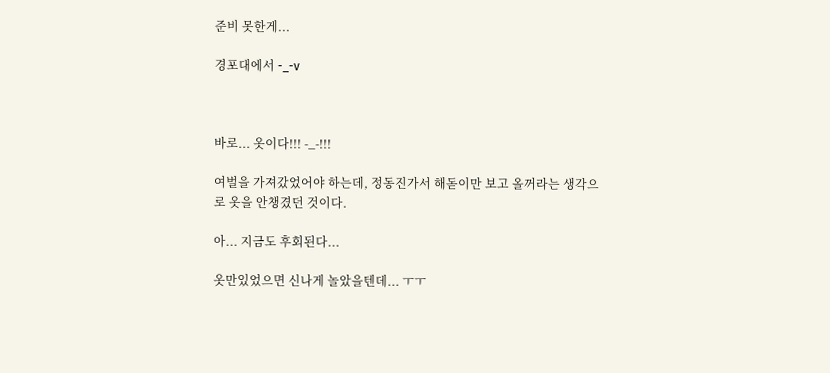준비 못한게...

경포대에서 -_-v



바로... 옷이다!!! -_-!!!

여벌을 가져갔었어야 하는데, 정동진가서 해돋이만 보고 올꺼라는 생각으로 옷을 안챙겼던 것이다.

아... 지금도 후회된다...

옷만있었으면 신나게 놀았을텐데... ㅜㅜ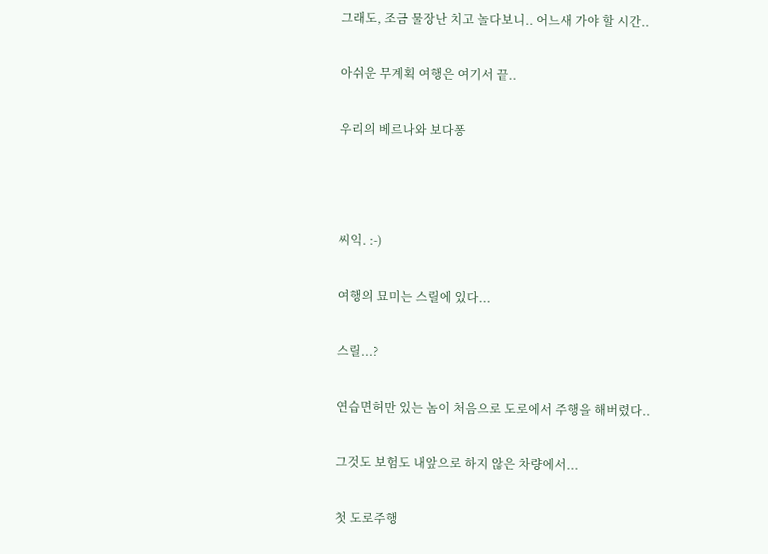그래도, 조금 물장난 치고 놀다보니.. 어느새 가야 할 시간..

아쉬운 무계획 여행은 여기서 끝..

우리의 베르나와 보다퐁



씨익. :-)

여행의 묘미는 스릴에 있다...

스릴...?

연습면허만 있는 놈이 처음으로 도로에서 주행을 해버렸다..

그것도 보험도 내앞으로 하지 않은 차량에서...

첫 도로주행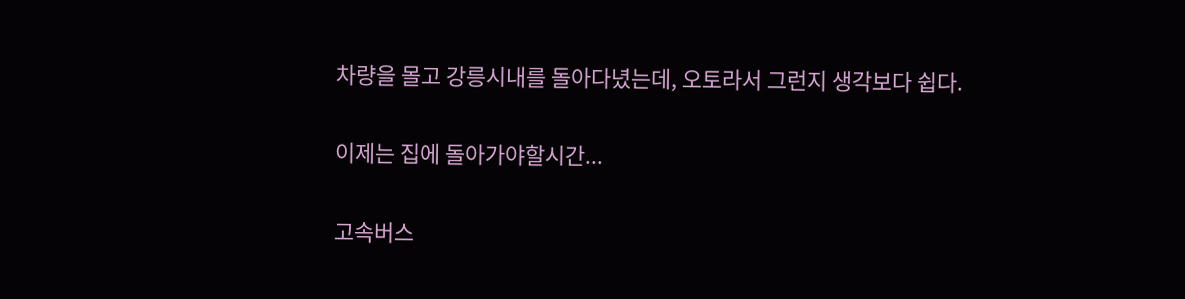차량을 몰고 강릉시내를 돌아다녔는데, 오토라서 그런지 생각보다 쉽다.

이제는 집에 돌아가야할시간...

고속버스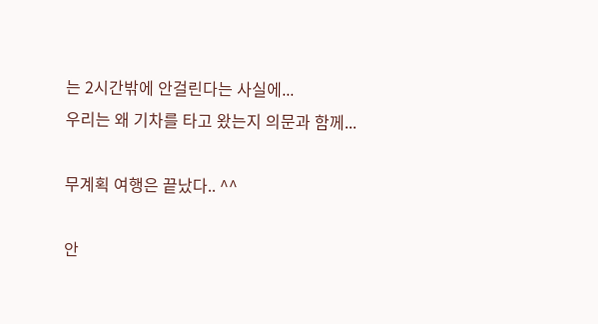는 2시간밖에 안걸린다는 사실에...
우리는 왜 기차를 타고 왔는지 의문과 함께...

무계획 여행은 끝났다.. ^^

안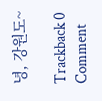녕, 강원도~

Trackback 0 Comment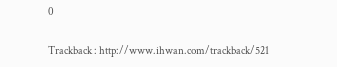0

Trackback : http://www.ihwan.com/trackback/521